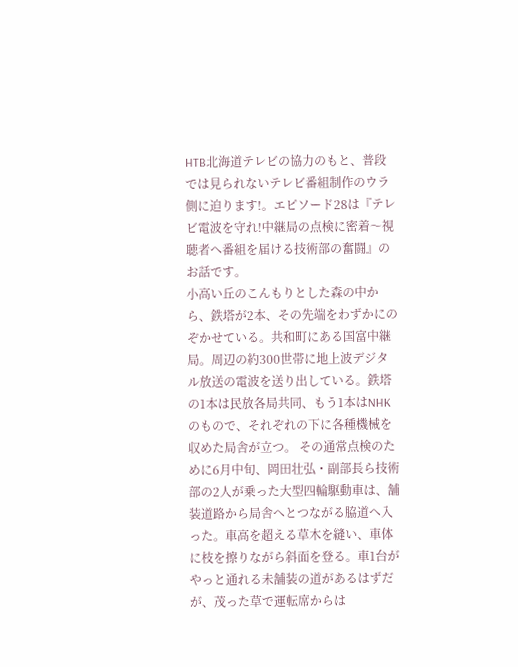HTB北海道テレビの協力のもと、普段では見られないテレビ番組制作のウラ側に迫ります!。エピソード28は『テレビ電波を守れ!中継局の点検に密着〜視聴者へ番組を届ける技術部の奮闘』のお話です。
小高い丘のこんもりとした森の中から、鉄塔が2本、その先端をわずかにのぞかせている。共和町にある国富中継局。周辺の約300世帯に地上波デジタル放送の電波を送り出している。鉄塔の1本は民放各局共同、もう1本はNHKのもので、それぞれの下に各種機械を収めた局舎が立つ。 その通常点検のために6月中旬、岡田壮弘・副部長ら技術部の2人が乗った大型四輪駆動車は、舗装道路から局舎へとつながる脇道へ入った。車高を超える草木を縫い、車体に枝を擦りながら斜面を登る。車1台がやっと通れる未舗装の道があるはずだが、茂った草で運転席からは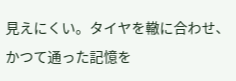見えにくい。タイヤを轍に合わせ、かつて通った記憶を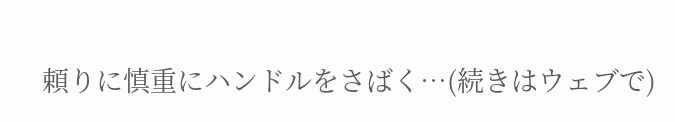頼りに慎重にハンドルをさばく…(続きはウェブで)